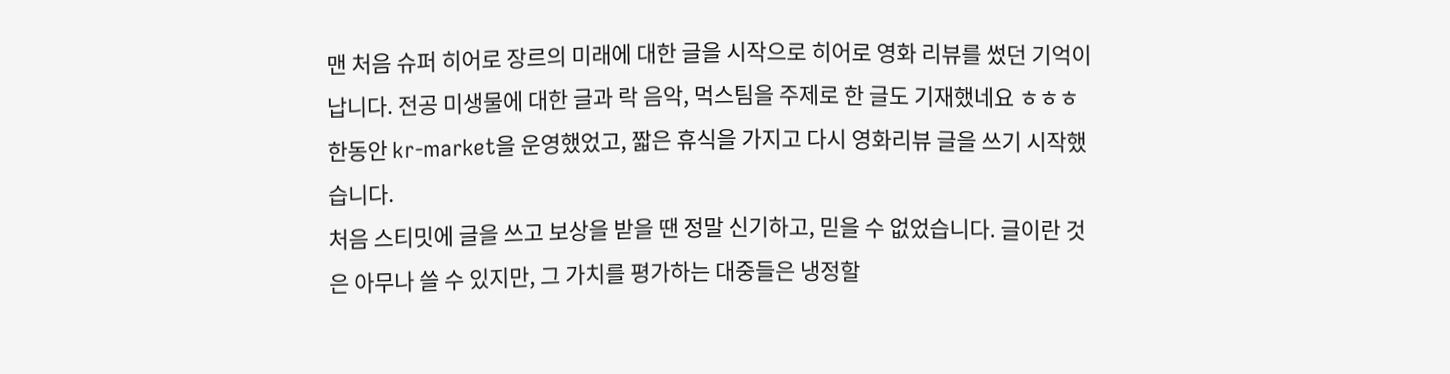맨 처음 슈퍼 히어로 장르의 미래에 대한 글을 시작으로 히어로 영화 리뷰를 썼던 기억이 납니다. 전공 미생물에 대한 글과 락 음악, 먹스팀을 주제로 한 글도 기재했네요 ㅎㅎㅎ
한동안 kr-market을 운영했었고, 짧은 휴식을 가지고 다시 영화리뷰 글을 쓰기 시작했습니다.
처음 스티밋에 글을 쓰고 보상을 받을 땐 정말 신기하고, 믿을 수 없었습니다. 글이란 것은 아무나 쓸 수 있지만, 그 가치를 평가하는 대중들은 냉정할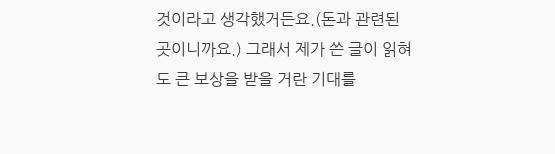것이라고 생각했거든요.(돈과 관련된 곳이니까요.) 그래서 제가 쓴 글이 읽혀도 큰 보상을 받을 거란 기대를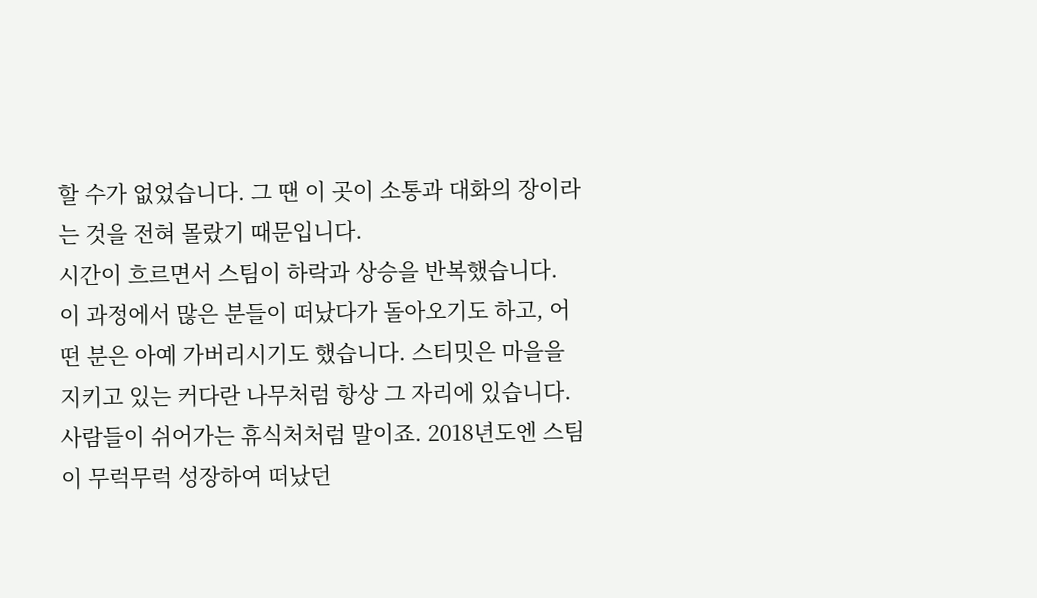할 수가 없었습니다. 그 땐 이 곳이 소통과 대화의 장이라는 것을 전혀 몰랐기 때문입니다.
시간이 흐르면서 스팀이 하락과 상승을 반복했습니다. 이 과정에서 많은 분들이 떠났다가 돌아오기도 하고, 어떤 분은 아예 가버리시기도 했습니다. 스티밋은 마을을 지키고 있는 커다란 나무처럼 항상 그 자리에 있습니다. 사람들이 쉬어가는 휴식처처럼 말이죠. 2018년도엔 스팀이 무럭무럭 성장하여 떠났던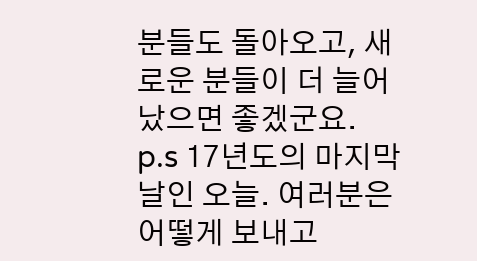분들도 돌아오고, 새로운 분들이 더 늘어났으면 좋겠군요.
p.s 17년도의 마지막 날인 오늘. 여러분은 어떻게 보내고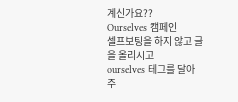계신가요??
Ourselves 캠페인
셀프보팅을 하지 않고 글을 올리시고
ourselves 테그를 달아 주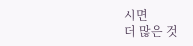시면
더 많은 것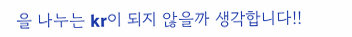을 나누는 kr이 되지 않을까 생각합니다!!